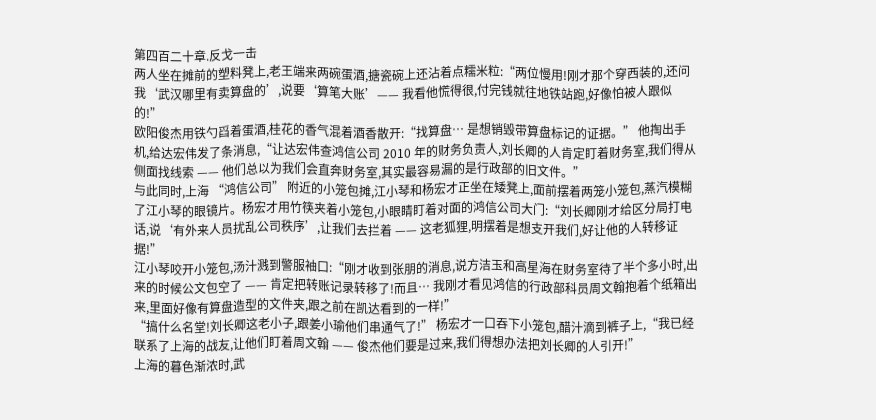第四百二十章.反戈一击
两人坐在摊前的塑料凳上,老王端来两碗蛋酒,搪瓷碗上还沾着点糯米粒:“两位慢用!刚才那个穿西装的,还问我‘武汉哪里有卖算盘的’,说要‘算笔大账’—— 我看他慌得很,付完钱就往地铁站跑,好像怕被人跟似的!”
欧阳俊杰用铁勺舀着蛋酒,桂花的香气混着酒香散开:“找算盘… 是想销毁带算盘标记的证据。” 他掏出手机,给达宏伟发了条消息,“让达宏伟查鸿信公司 2010 年的财务负责人,刘长卿的人肯定盯着财务室,我们得从侧面找线索 —— 他们总以为我们会直奔财务室,其实最容易漏的是行政部的旧文件。”
与此同时,上海 “鸿信公司” 附近的小笼包摊,江小琴和杨宏才正坐在矮凳上,面前摆着两笼小笼包,蒸汽模糊了江小琴的眼镜片。杨宏才用竹筷夹着小笼包,小眼睛盯着对面的鸿信公司大门:“刘长卿刚才给区分局打电话,说‘有外来人员扰乱公司秩序’,让我们去拦着 —— 这老狐狸,明摆着是想支开我们,好让他的人转移证据!”
江小琴咬开小笼包,汤汁溅到警服袖口:“刚才收到张朋的消息,说方洁玉和高星海在财务室待了半个多小时,出来的时候公文包空了 —— 肯定把转账记录转移了!而且… 我刚才看见鸿信的行政部科员周文翰抱着个纸箱出来,里面好像有算盘造型的文件夹,跟之前在凯达看到的一样!”
“搞什么名堂!刘长卿这老小子,跟姜小瑜他们串通气了!” 杨宏才一口吞下小笼包,醋汁滴到裤子上,“我已经联系了上海的战友,让他们盯着周文翰 —— 俊杰他们要是过来,我们得想办法把刘长卿的人引开!”
上海的暮色渐浓时,武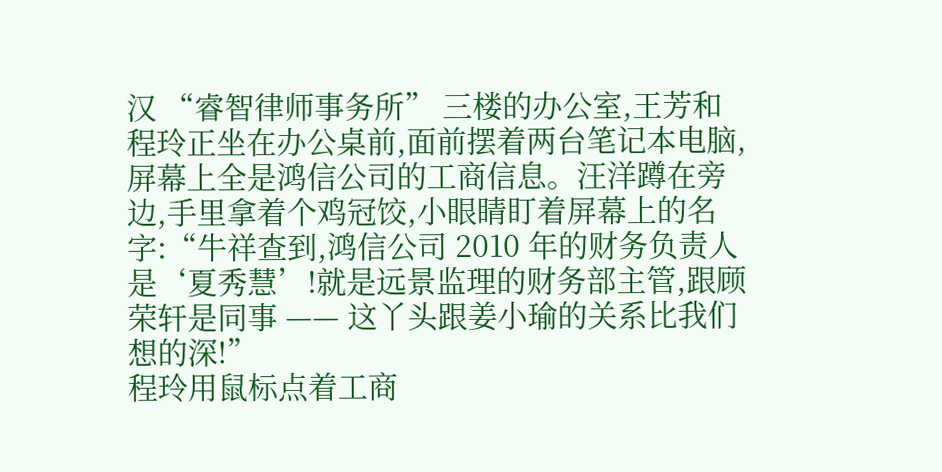汉 “睿智律师事务所” 三楼的办公室,王芳和程玲正坐在办公桌前,面前摆着两台笔记本电脑,屏幕上全是鸿信公司的工商信息。汪洋蹲在旁边,手里拿着个鸡冠饺,小眼睛盯着屏幕上的名字:“牛祥查到,鸿信公司 2010 年的财务负责人是‘夏秀慧’!就是远景监理的财务部主管,跟顾荣轩是同事 —— 这丫头跟姜小瑜的关系比我们想的深!”
程玲用鼠标点着工商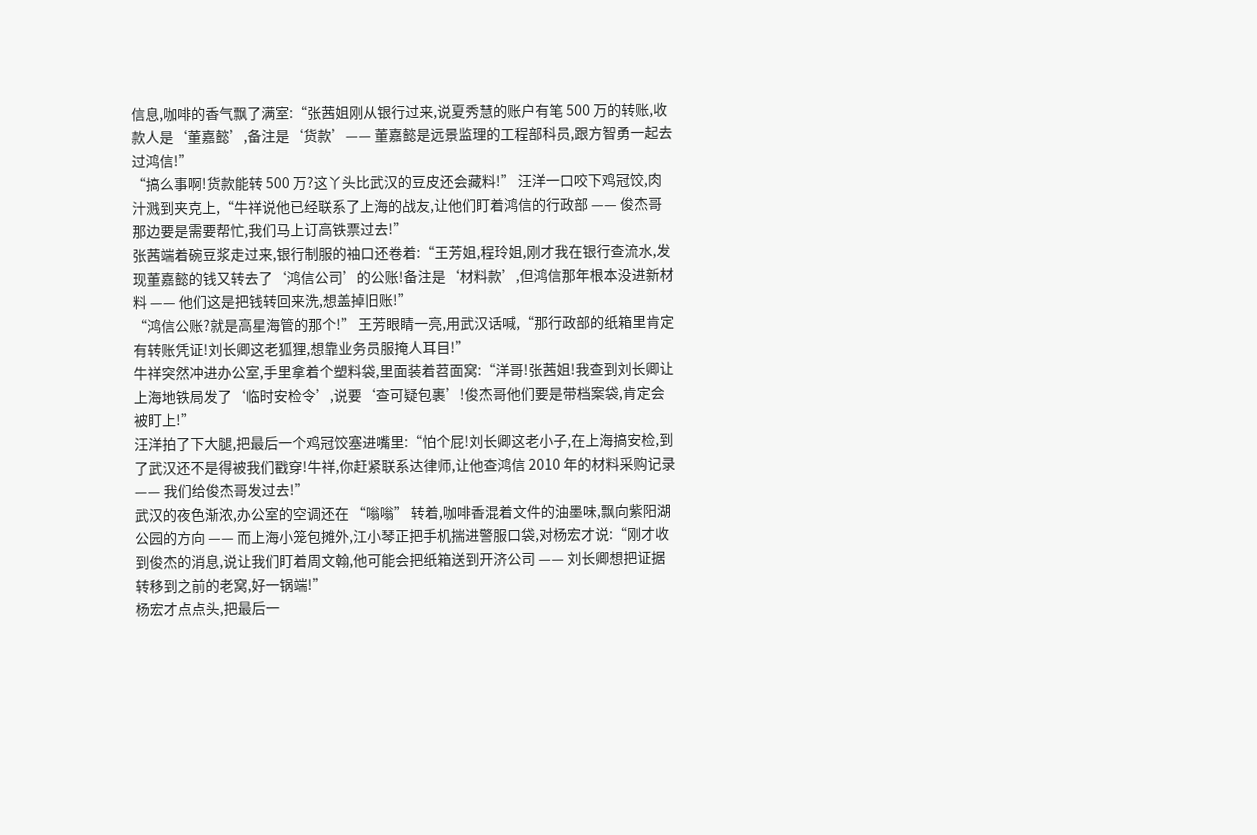信息,咖啡的香气飘了满室:“张茜姐刚从银行过来,说夏秀慧的账户有笔 500 万的转账,收款人是‘董嘉懿’,备注是‘货款’—— 董嘉懿是远景监理的工程部科员,跟方智勇一起去过鸿信!”
“搞么事啊!货款能转 500 万?这丫头比武汉的豆皮还会藏料!” 汪洋一口咬下鸡冠饺,肉汁溅到夹克上,“牛祥说他已经联系了上海的战友,让他们盯着鸿信的行政部 —— 俊杰哥那边要是需要帮忙,我们马上订高铁票过去!”
张茜端着碗豆浆走过来,银行制服的袖口还卷着:“王芳姐,程玲姐,刚才我在银行查流水,发现董嘉懿的钱又转去了‘鸿信公司’的公账!备注是‘材料款’,但鸿信那年根本没进新材料 —— 他们这是把钱转回来洗,想盖掉旧账!”
“鸿信公账?就是高星海管的那个!” 王芳眼睛一亮,用武汉话喊,“那行政部的纸箱里肯定有转账凭证!刘长卿这老狐狸,想靠业务员服掩人耳目!”
牛祥突然冲进办公室,手里拿着个塑料袋,里面装着苕面窝:“洋哥!张茜姐!我查到刘长卿让上海地铁局发了‘临时安检令’,说要‘查可疑包裹’!俊杰哥他们要是带档案袋,肯定会被盯上!”
汪洋拍了下大腿,把最后一个鸡冠饺塞进嘴里:“怕个屁!刘长卿这老小子,在上海搞安检,到了武汉还不是得被我们戳穿!牛祥,你赶紧联系达律师,让他查鸿信 2010 年的材料采购记录 —— 我们给俊杰哥发过去!”
武汉的夜色渐浓,办公室的空调还在 “嗡嗡” 转着,咖啡香混着文件的油墨味,飘向紫阳湖公园的方向 —— 而上海小笼包摊外,江小琴正把手机揣进警服口袋,对杨宏才说:“刚才收到俊杰的消息,说让我们盯着周文翰,他可能会把纸箱送到开济公司 —— 刘长卿想把证据转移到之前的老窝,好一锅端!”
杨宏才点点头,把最后一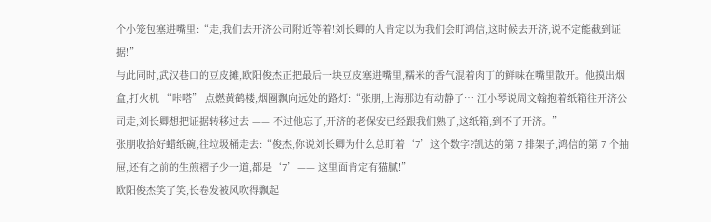个小笼包塞进嘴里:“走,我们去开济公司附近等着!刘长卿的人肯定以为我们会盯鸿信,这时候去开济,说不定能截到证据!”
与此同时,武汉巷口的豆皮摊,欧阳俊杰正把最后一块豆皮塞进嘴里,糯米的香气混着肉丁的鲜味在嘴里散开。他摸出烟盒,打火机 “咔嗒” 点燃黄鹤楼,烟圈飘向远处的路灯:“张朋,上海那边有动静了… 江小琴说周文翰抱着纸箱往开济公司走,刘长卿想把证据转移过去 —— 不过他忘了,开济的老保安已经跟我们熟了,这纸箱,到不了开济。”
张朋收拾好蜡纸碗,往垃圾桶走去:“俊杰,你说刘长卿为什么总盯着‘7’这个数字?凯达的第 7 排架子,鸿信的第 7 个抽屉,还有之前的生煎褶子少一道,都是‘7’—— 这里面肯定有猫腻!”
欧阳俊杰笑了笑,长卷发被风吹得飘起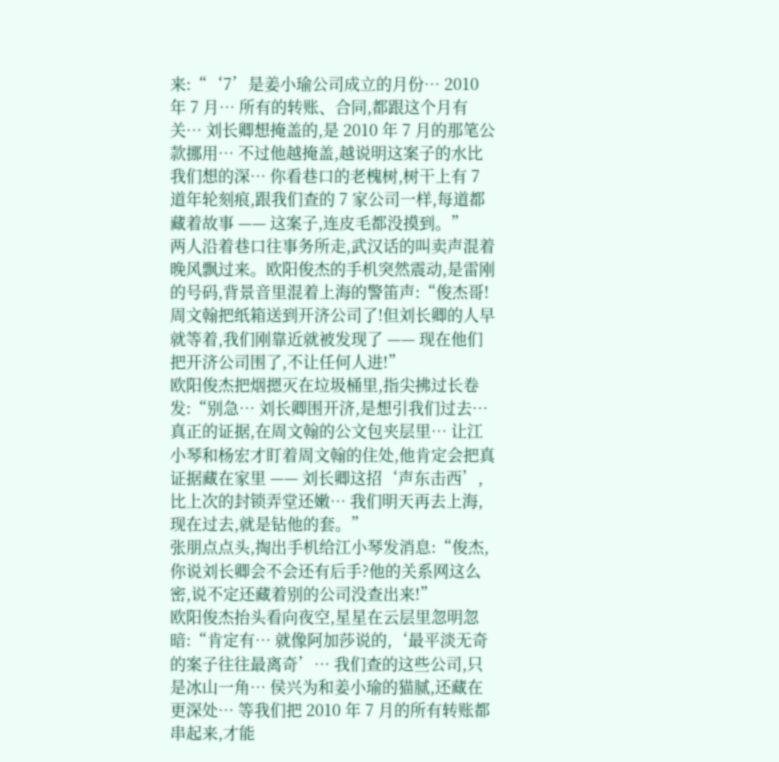来:“‘7’是姜小瑜公司成立的月份… 2010 年 7 月… 所有的转账、合同,都跟这个月有关… 刘长卿想掩盖的,是 2010 年 7 月的那笔公款挪用… 不过他越掩盖,越说明这案子的水比我们想的深… 你看巷口的老槐树,树干上有 7 道年轮刻痕,跟我们查的 7 家公司一样,每道都藏着故事 —— 这案子,连皮毛都没摸到。”
两人沿着巷口往事务所走,武汉话的叫卖声混着晚风飘过来。欧阳俊杰的手机突然震动,是雷刚的号码,背景音里混着上海的警笛声:“俊杰哥!周文翰把纸箱送到开济公司了!但刘长卿的人早就等着,我们刚靠近就被发现了 —— 现在他们把开济公司围了,不让任何人进!”
欧阳俊杰把烟摁灭在垃圾桶里,指尖拂过长卷发:“别急… 刘长卿围开济,是想引我们过去… 真正的证据,在周文翰的公文包夹层里… 让江小琴和杨宏才盯着周文翰的住处,他肯定会把真证据藏在家里 —— 刘长卿这招‘声东击西’,比上次的封锁弄堂还嫩… 我们明天再去上海,现在过去,就是钻他的套。”
张朋点点头,掏出手机给江小琴发消息:“俊杰,你说刘长卿会不会还有后手?他的关系网这么密,说不定还藏着别的公司没查出来!”
欧阳俊杰抬头看向夜空,星星在云层里忽明忽暗:“肯定有… 就像阿加莎说的,‘最平淡无奇的案子往往最离奇’… 我们查的这些公司,只是冰山一角… 侯兴为和姜小瑜的猫腻,还藏在更深处… 等我们把 2010 年 7 月的所有转账都串起来,才能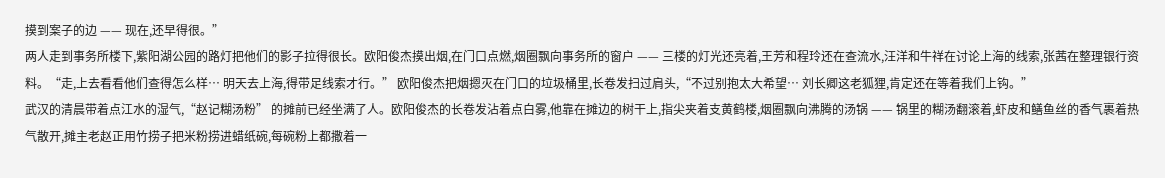摸到案子的边 —— 现在,还早得很。”
两人走到事务所楼下,紫阳湖公园的路灯把他们的影子拉得很长。欧阳俊杰摸出烟,在门口点燃,烟圈飘向事务所的窗户 —— 三楼的灯光还亮着,王芳和程玲还在查流水,汪洋和牛祥在讨论上海的线索,张茜在整理银行资料。“走,上去看看他们查得怎么样… 明天去上海,得带足线索才行。” 欧阳俊杰把烟摁灭在门口的垃圾桶里,长卷发扫过肩头,“不过别抱太大希望… 刘长卿这老狐狸,肯定还在等着我们上钩。”
武汉的清晨带着点江水的湿气,“赵记糊汤粉” 的摊前已经坐满了人。欧阳俊杰的长卷发沾着点白雾,他靠在摊边的树干上,指尖夹着支黄鹤楼,烟圈飘向沸腾的汤锅 —— 锅里的糊汤翻滚着,虾皮和鳝鱼丝的香气裹着热气散开,摊主老赵正用竹捞子把米粉捞进蜡纸碗,每碗粉上都撒着一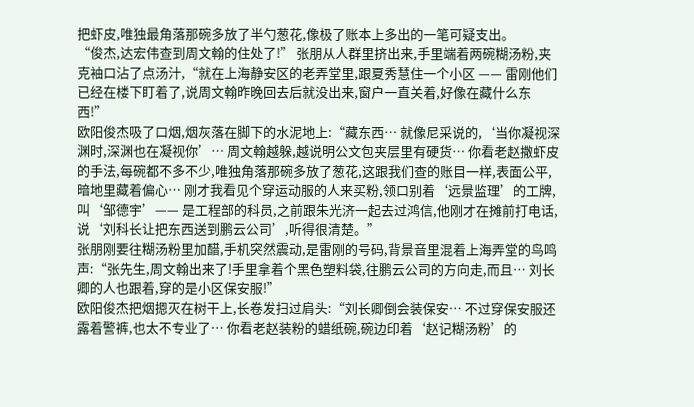把虾皮,唯独最角落那碗多放了半勺葱花,像极了账本上多出的一笔可疑支出。
“俊杰,达宏伟查到周文翰的住处了!” 张朋从人群里挤出来,手里端着两碗糊汤粉,夹克袖口沾了点汤汁,“就在上海静安区的老弄堂里,跟夏秀慧住一个小区 —— 雷刚他们已经在楼下盯着了,说周文翰昨晚回去后就没出来,窗户一直关着,好像在藏什么东西!”
欧阳俊杰吸了口烟,烟灰落在脚下的水泥地上:“藏东西… 就像尼采说的,‘当你凝视深渊时,深渊也在凝视你’… 周文翰越躲,越说明公文包夹层里有硬货… 你看老赵撒虾皮的手法,每碗都不多不少,唯独角落那碗多放了葱花,这跟我们查的账目一样,表面公平,暗地里藏着偏心… 刚才我看见个穿运动服的人来买粉,领口别着‘远景监理’的工牌,叫‘邹德宇’—— 是工程部的科员,之前跟朱光济一起去过鸿信,他刚才在摊前打电话,说‘刘科长让把东西送到鹏云公司’,听得很清楚。”
张朋刚要往糊汤粉里加醋,手机突然震动,是雷刚的号码,背景音里混着上海弄堂的鸟鸣声:“张先生,周文翰出来了!手里拿着个黑色塑料袋,往鹏云公司的方向走,而且… 刘长卿的人也跟着,穿的是小区保安服!”
欧阳俊杰把烟摁灭在树干上,长卷发扫过肩头:“刘长卿倒会装保安… 不过穿保安服还露着警裤,也太不专业了… 你看老赵装粉的蜡纸碗,碗边印着‘赵记糊汤粉’的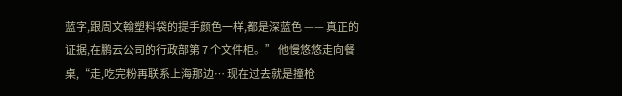蓝字,跟周文翰塑料袋的提手颜色一样,都是深蓝色 —— 真正的证据,在鹏云公司的行政部第 7 个文件柜。” 他慢悠悠走向餐桌,“走,吃完粉再联系上海那边… 现在过去就是撞枪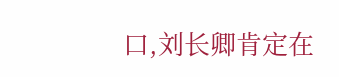口,刘长卿肯定在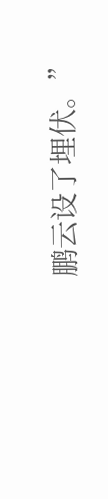鹏云设了埋伏。”